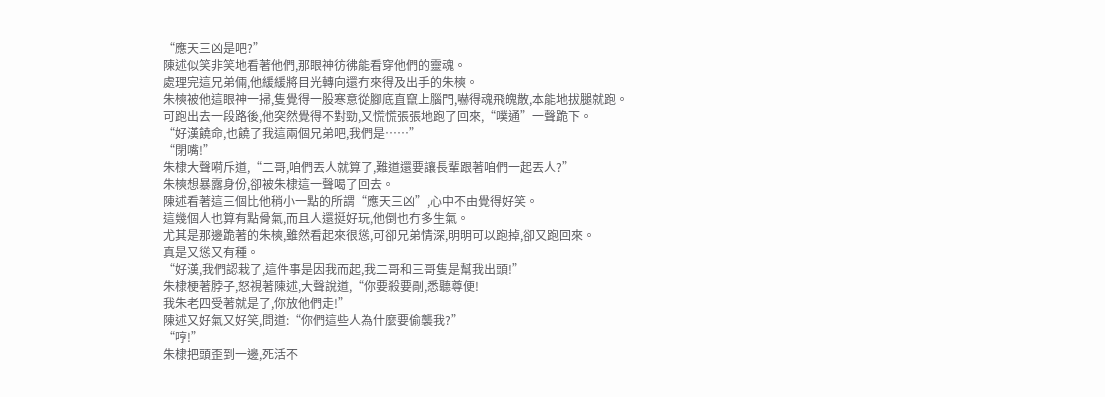“應天三凶是吧?”
陳述似笑非笑地看著他們,那眼神彷彿能看穿他們的靈魂。
處理完這兄弟倆,他緩緩將目光轉向還冇來得及出手的朱樉。
朱樉被他這眼神一掃,隻覺得一股寒意從腳底直竄上腦門,嚇得魂飛魄散,本能地拔腿就跑。
可跑出去一段路後,他突然覺得不對勁,又慌慌張張地跑了回來,“噗通”一聲跪下。
“好漢饒命,也饒了我這兩個兄弟吧,我們是……”
“閉嘴!”
朱棣大聲嗬斥道,“二哥,咱們丟人就算了,難道還要讓長輩跟著咱們一起丟人?”
朱樉想暴露身份,卻被朱棣這一聲喝了回去。
陳述看著這三個比他稍小一點的所謂“應天三凶”,心中不由覺得好笑。
這幾個人也算有點骨氣,而且人還挺好玩,他倒也冇多生氣。
尤其是那邊跪著的朱樉,雖然看起來很慫,可卻兄弟情深,明明可以跑掉,卻又跑回來。
真是又慫又有種。
“好漢,我們認栽了,這件事是因我而起,我二哥和三哥隻是幫我出頭!”
朱棣梗著脖子,怒視著陳述,大聲說道,“你要殺要剮,悉聽尊便!
我朱老四受著就是了,你放他們走!”
陳述又好氣又好笑,問道:“你們這些人為什麼要偷襲我?”
“哼!”
朱棣把頭歪到一邊,死活不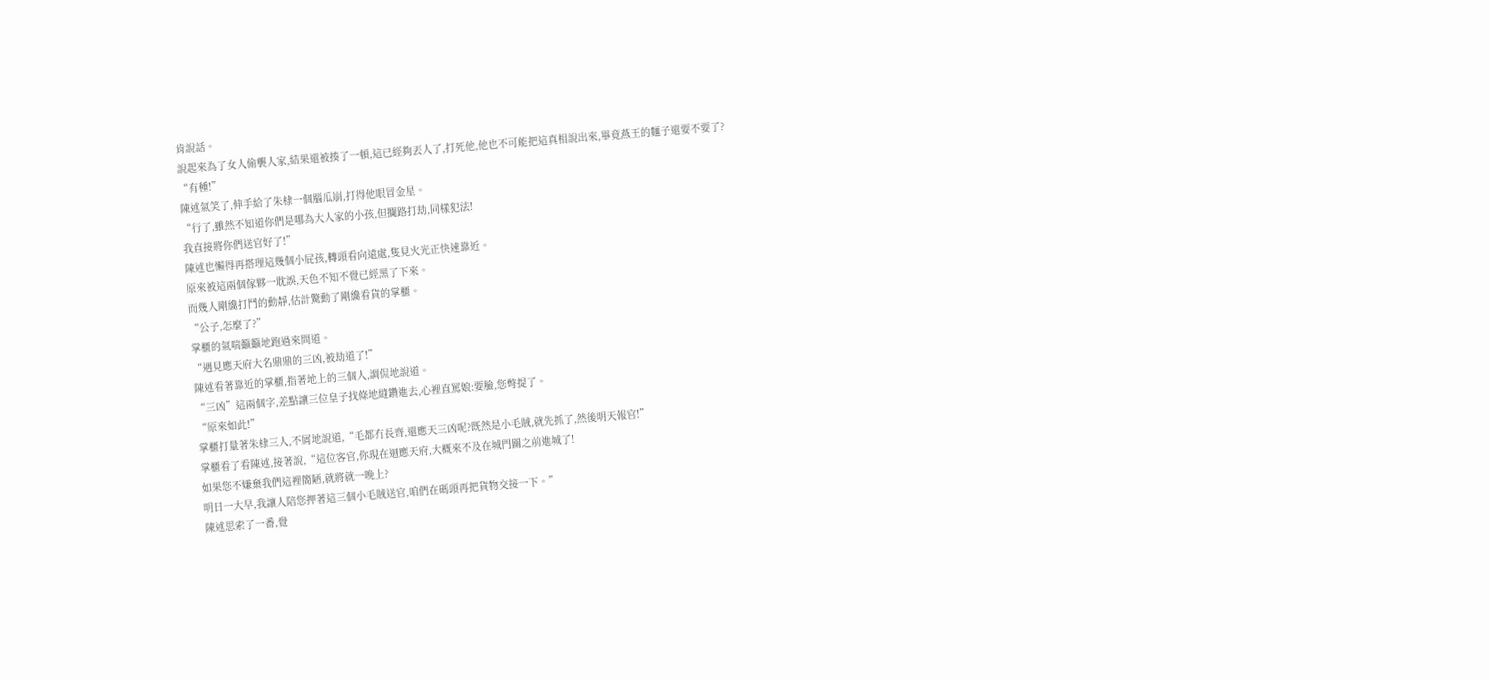肯說話。
說起來為了女人偷襲人家,結果還被揍了一頓,這已經夠丟人了,打死他,他也不可能把這真相說出來,畢竟燕王的麵子還要不要了?
“有種!”
陳述氣笑了,伸手給了朱棣一個腦瓜崩,打得他眼冒金星。
“行了,雖然不知道你們是哪為大人家的小孩,但攔路打劫,同樣犯法!
我直接將你們送官好了!”
陳述也懶得再搭理這幾個小屁孩,轉頭看向遠處,隻見火光正快速靠近。
原來被這兩個傢夥一耽誤,天色不知不覺已經黑了下來。
而幾人剛纔打鬥的動靜,估計驚動了剛纔看貨的掌櫃。
“公子,怎麼了?”
掌櫃的氣喘籲籲地跑過來問道。
“遇見應天府大名鼎鼎的三凶,被劫道了!”
陳述看著靠近的掌櫃,指著地上的三個人,調侃地說道。
“三凶”這兩個字,差點讓三位皇子找條地縫鑽進去,心裡直罵娘:要臉,您彆提了。
“原來如此!”
掌櫃打量著朱棣三人,不屑地說道,“毛都冇長齊,還應天三凶呢?既然是小毛賊,就先抓了,然後明天報官!”
掌櫃看了看陳述,接著說,“這位客官,你現在迴應天府,大概來不及在城門關之前進城了!
如果您不嫌棄我們這裡簡陋,就將就一晚上?
明日一大早,我讓人陪您押著這三個小毛賊送官,咱們在碼頭再把貨物交接一下。”
陳述思索了一番,覺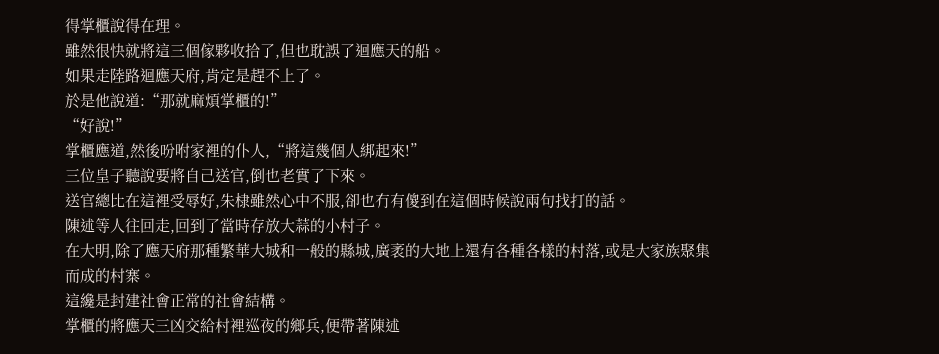得掌櫃說得在理。
雖然很快就將這三個傢夥收拾了,但也耽誤了迴應天的船。
如果走陸路迴應天府,肯定是趕不上了。
於是他說道:“那就麻煩掌櫃的!”
“好說!”
掌櫃應道,然後吩咐家裡的仆人,“將這幾個人綁起來!”
三位皇子聽說要將自己送官,倒也老實了下來。
送官總比在這裡受辱好,朱棣雖然心中不服,卻也冇有傻到在這個時候說兩句找打的話。
陳述等人往回走,回到了當時存放大蒜的小村子。
在大明,除了應天府那種繁華大城和一般的縣城,廣袤的大地上還有各種各樣的村落,或是大家族聚集而成的村寨。
這纔是封建社會正常的社會結構。
掌櫃的將應天三凶交給村裡巡夜的鄉兵,便帶著陳述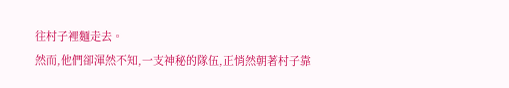往村子裡麵走去。
然而,他們卻渾然不知,一支神秘的隊伍,正悄然朝著村子靠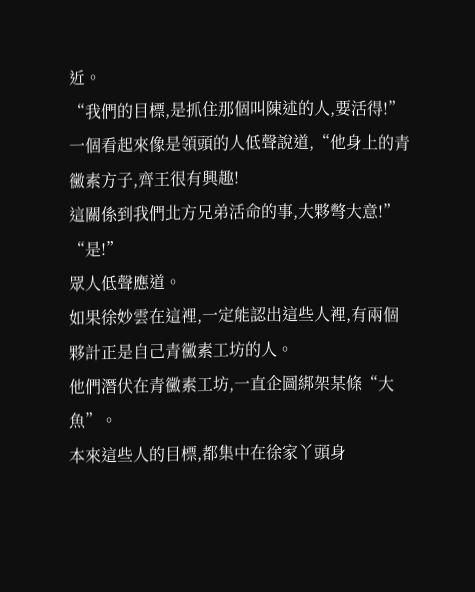近。
“我們的目標,是抓住那個叫陳述的人,要活得!”
一個看起來像是領頭的人低聲說道,“他身上的青黴素方子,齊王很有興趣!
這關係到我們北方兄弟活命的事,大夥彆大意!”
“是!”
眾人低聲應道。
如果徐妙雲在這裡,一定能認出這些人裡,有兩個夥計正是自己青黴素工坊的人。
他們潛伏在青黴素工坊,一直企圖綁架某條“大魚”。
本來這些人的目標,都集中在徐家丫頭身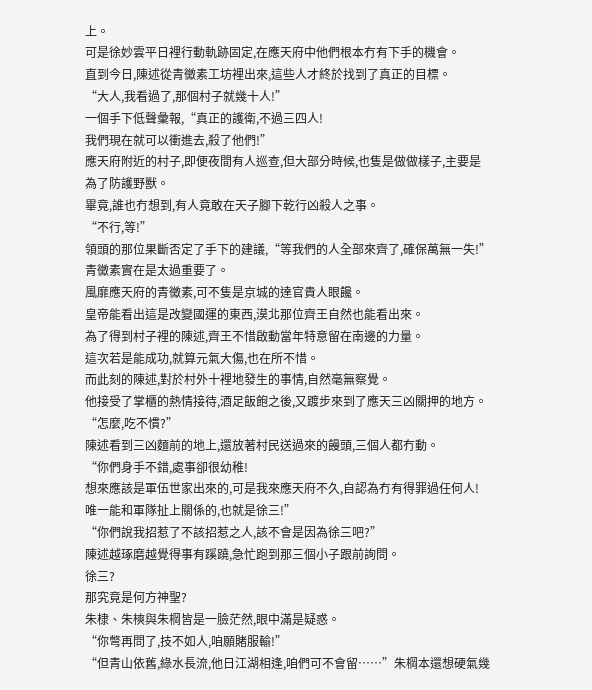上。
可是徐妙雲平日裡行動軌跡固定,在應天府中他們根本冇有下手的機會。
直到今日,陳述從青黴素工坊裡出來,這些人才終於找到了真正的目標。
“大人,我看過了,那個村子就幾十人!”
一個手下低聲彙報,“真正的護衛,不過三四人!
我們現在就可以衝進去,殺了他們!”
應天府附近的村子,即便夜間有人巡查,但大部分時候,也隻是做做樣子,主要是為了防護野獸。
畢竟,誰也冇想到,有人竟敢在天子腳下乾行凶殺人之事。
“不行,等!”
領頭的那位果斷否定了手下的建議,“等我們的人全部來齊了,確保萬無一失!”
青黴素實在是太過重要了。
風靡應天府的青黴素,可不隻是京城的達官貴人眼饞。
皇帝能看出這是改變國運的東西,漠北那位齊王自然也能看出來。
為了得到村子裡的陳述,齊王不惜啟動當年特意留在南邊的力量。
這次若是能成功,就算元氣大傷,也在所不惜。
而此刻的陳述,對於村外十裡地發生的事情,自然毫無察覺。
他接受了掌櫃的熱情接待,酒足飯飽之後,又踱步來到了應天三凶關押的地方。
“怎麼,吃不慣?”
陳述看到三凶麵前的地上,還放著村民送過來的饅頭,三個人都冇動。
“你們身手不錯,處事卻很幼稚!
想來應該是軍伍世家出來的,可是我來應天府不久,自認為冇有得罪過任何人!
唯一能和軍隊扯上關係的,也就是徐三!”
“你們說我招惹了不該招惹之人,該不會是因為徐三吧?”
陳述越琢磨越覺得事有蹊蹺,急忙跑到那三個小子跟前詢問。
徐三?
那究竟是何方神聖?
朱棣、朱樉與朱棡皆是一臉茫然,眼中滿是疑惑。
“你彆再問了,技不如人,咱願賭服輸!”
“但青山依舊,綠水長流,他日江湖相逢,咱們可不會留……”朱棡本還想硬氣幾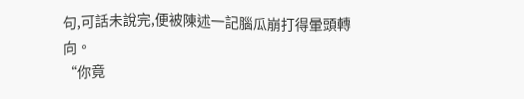句,可話未說完,便被陳述一記腦瓜崩打得暈頭轉向。
“你竟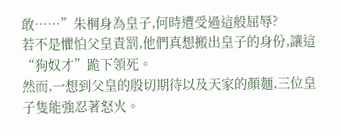敢……”朱棡身為皇子,何時遭受過這般屈辱?
若不是懼怕父皇責罰,他們真想搬出皇子的身份,讓這“狗奴才”跪下領死。
然而,一想到父皇的殷切期待以及天家的顏麵,三位皇子隻能強忍著怒火。